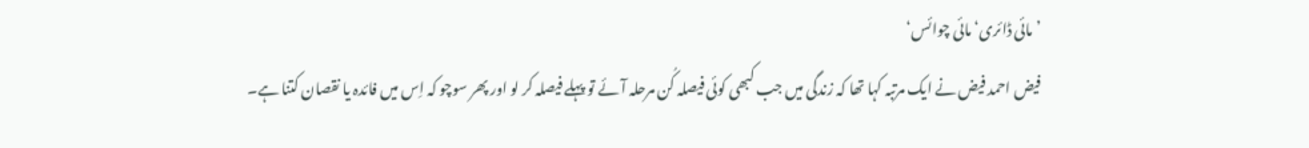’مائی ڈائری‘مائی چوائس‘
فیض احمد فیض نے ایک مرتبہ کہا تھا کہ زندگی میں جب کبھی کوئی فیصلہ کُن مرحلہ آئے تو پہلے فیصلہ کر لو اور پھر سوچو کہ اِس میں فائدہ یا نقصان کتنا ہے۔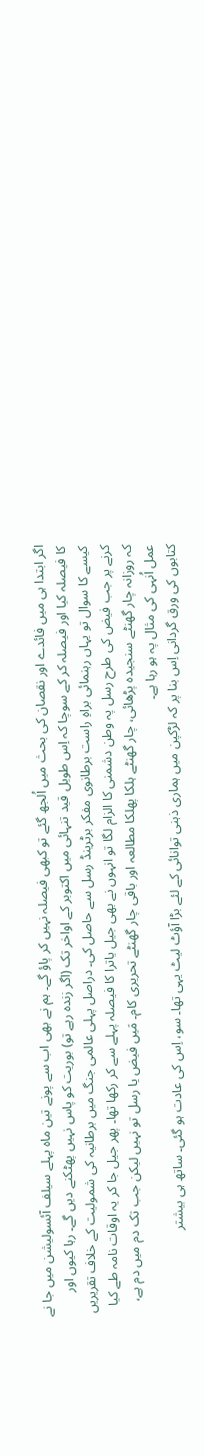اگر ابتدا ہی میں فائدے اور نقصان کی بحث میں اُلجھ گئے تو کبھی فیصلہ نہیں کر پاؤ گے۔ ہم نے بھی اب سے پونے تین ماہ پہلے سیلف آئسولیشن میں جا نے کا فیصلہ کیا اور فیصلہ کر کے سوچا کہ اِس طویل قید تنہائی میں اکتوبر کے اواخر تک (اگر زندہ رہے تو) بوریت کو پاس نہیں پھٹکنے دیں گے۔ رہا کیوں اور کیسے کا سوال تو یہاں رہنمائی براہِ راست برطانوی مفکر برٹرینڈ رسل سے حاصل کی۔ دراصل پہلی عالمی جنگ میں برطانیہ کی شمولیت کے خلاف تقریریں کرنے پر جب فیض کی طرح رسل پہ وطن دشمنی کا الزام لگا تو انہوں نے بھی جیل یاترا کا فیصلہ پہلے سے کر رکھا تھا۔ پھر جیل جا کر یہ اوقات نامہ طے کیا کہ روزانہ چار گھنٹے سنجیدہ پڑھائی، چار گھنٹے ہلکا پھلکا مطالعہ اور باقی چار گھنٹے تحریری کام۔ مَیں فیض یا رسل تو نہیں لیکن جب تک دم میں دم ہے، عمل اُنہی کی مثال پہ ہو رہا ہے۔
کتابوں کی ورق گردانی اِس بنا پر کہ لڑکپن میں ہماری ذہنی توانائی کے لئے بڑا آؤٹ لیٹ یہی تھا۔ سو، اِس کی عادت ہو گئی۔ ساتھ ہی بیشتر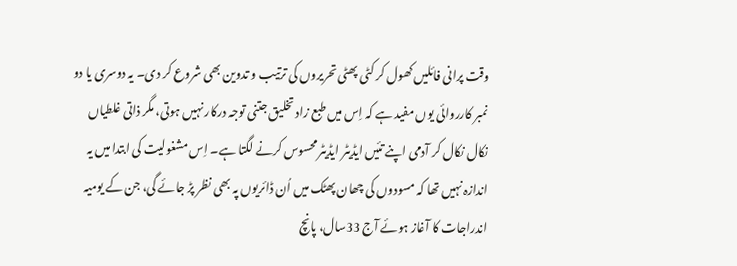وقت پرانی فائلیں کھول کر کٹی پھٹی تحریروں کی ترتیب و تدوین بھی شروع کر دی۔ یہ دوسری یا دو نمبر کارروائی یوں مفید ہے کہ اِس میں طبع زاد تخلیق جتنی توجہ درکار نہیں ہوتی، مگر ذاتی غلطیاں نکال نکال کر آدمی اپنے تئیں ایڈیٹر ایڈیٹر محسوس کرنے لگتا ہے۔ اِس مشغولیت کی ابتدا میں یہ اندازہ نہیں تھا کہ مسودوں کی چھان پھٹک میں اُن ڈائریوں پہ بھی نظر پڑ جائے گی، جن کے یومیہ اندراجات کا آغاز ہوئے آج 33سال، پانچ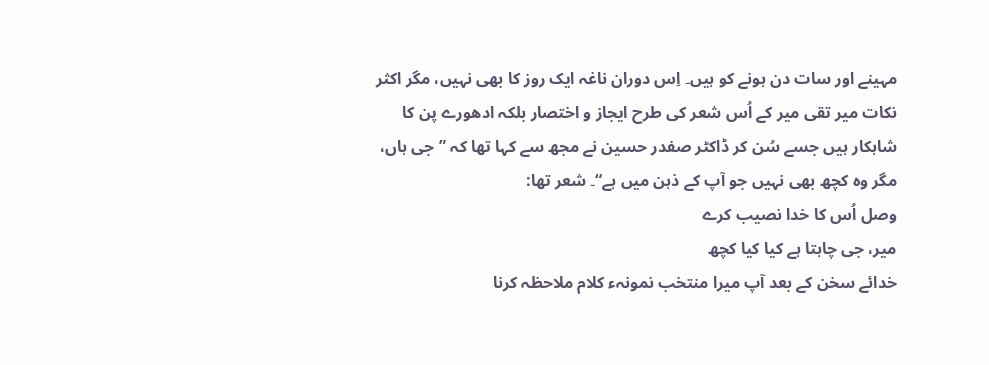مہینے اور سات دن ہونے کو ہیں۔ اِس دوران ناغہ ایک روز کا بھی نہیں، مگر اکثر نکات میر تقی میر کے اُس شعر کی طرح ایجاز و اختصار بلکہ ادھورے پن کا شاہکار ہیں جسے سُن کر ڈاکٹر صفدر حسین نے مجھ سے کہا تھا کہ ”جی ہاں، مگر وہ کچھ بھی نہیں جو آپ کے ذہن میں ہے“۔ شعر تھا:
وصل اُس کا خدا نصیب کرے
میر، جی چاہتا ہے کیا کیا کچھ
خدائے سخن کے بعد آپ میرا منتخب نمونہء کلام ملاحظہ کرنا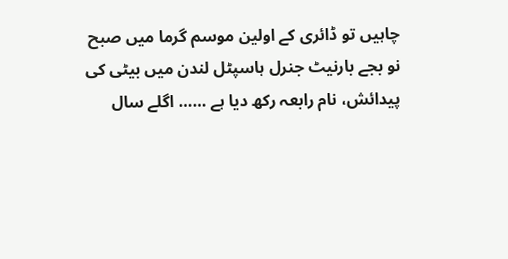چاہیں تو ڈائری کے اولین موسم گرما میں صبح نو بجے بارنیٹ جنرل ہاسپٹل لندن میں بیٹی کی پیدائش، نام رابعہ رکھ دیا ہے …… اگلے سال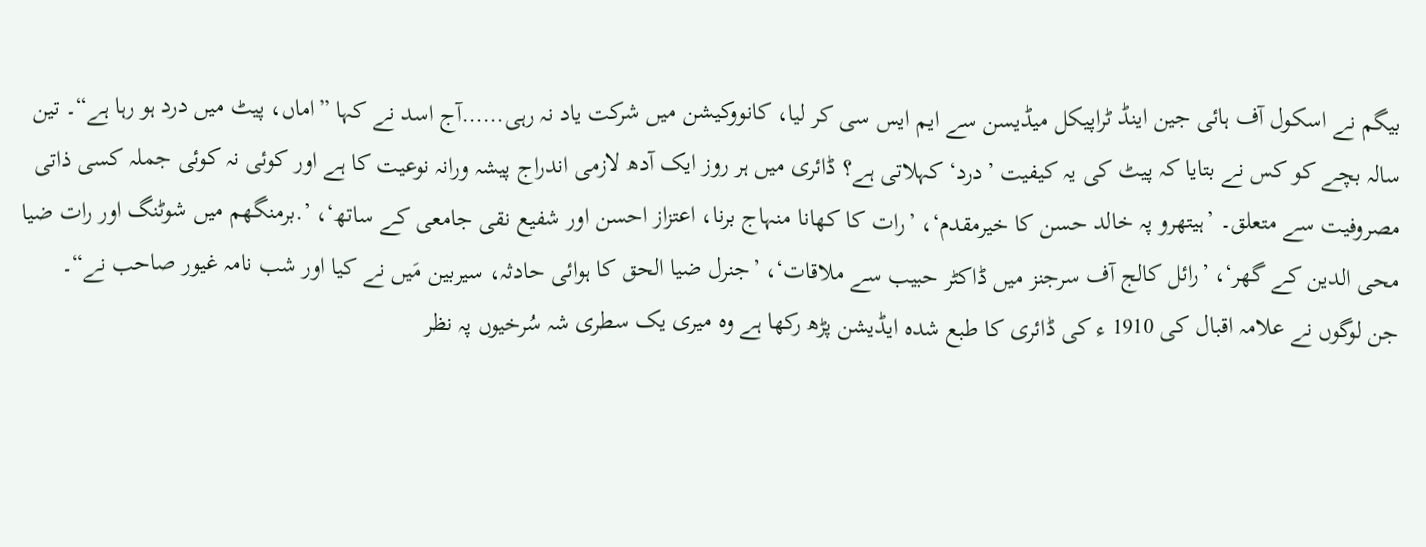بیگم نے اسکول آف ہائی جین اینڈ ٹراپیکل میڈیسن سے ایم ایس سی کر لیا، کانووکیشن میں شرکت یاد نہ رہی……آج اسد نے کہا ”اماں، پیٹ میں درد ہو رہا ہے“۔ تین سالہ بچے کو کس نے بتایا کہ پیٹ کی یہ کیفیت ’درد‘ کہلاتی ہے؟ ڈائری میں ہر روز ایک آدھ لازمی اندراج پیشہ ورانہ نوعیت کا ہے اور کوئی نہ کوئی جملہ کسی ذاتی مصروفیت سے متعلق۔ ’ہیتھرو پہ خالد حسن کا خیرمقدم‘، ’رات کا کھانا منہاج برنا، اعتزاز احسن اور شفیع نقی جامعی کے ساتھ‘، ’.برمنگھم میں شوٹنگ اور رات ضیا محی الدین کے گھر‘، ’رائل کالج آف سرجنز میں ڈاکٹر حبیب سے ملاقات‘، ’جنرل ضیا الحق کا ہوائی حادثہ، سیربین مَیں نے کیا اور شب نامہ غیور صاحب نے“۔
جن لوگوں نے علامہ اقبال کی 1910 ء کی ڈائری کا طبع شدہ ایڈیشن پڑھ رکھا ہے وہ میری یک سطری شہ سُرخیوں پہ نظر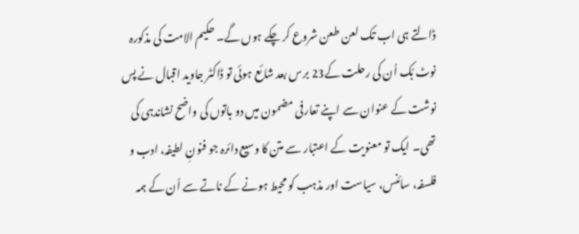ڈالتے ہی اب تک لعن طعن شروع کر چکے ہوں گے۔ حکیم الامت کی مذکورہ نوٹ بُک اُن کی رحلت کے23 برس بعد شائع ہوئی تو ڈاکٹر جاوید اقبال نے پس نوشت کے عنوان سے اپنے تعارفی مضمون میں دو باتوں کی واضح نشاندہی کی تھی۔ ایک تو معنویت کے اعتبار سے متن کا وسیع دائرہ جو فنونِ لطیفہ، ادب و فلسفہ، سائنس، سیاست اور مذہب کو محیط ہونے کے ناتے سے اُن کے ہمہ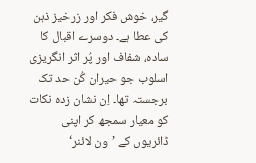گیر، خوش فکر اور زرخیز ذہن کی عطا ہے۔ دوسرے اقبال کا سادہ، شفاف اور پُر اثر انگریزی اسلوب جو حیران کُن حد تک برجستہ تھا۔ اِن نشان زدہ نکات کو معیار سمجھ کر اپنی ڈائریوں کے ’ون لائنر‘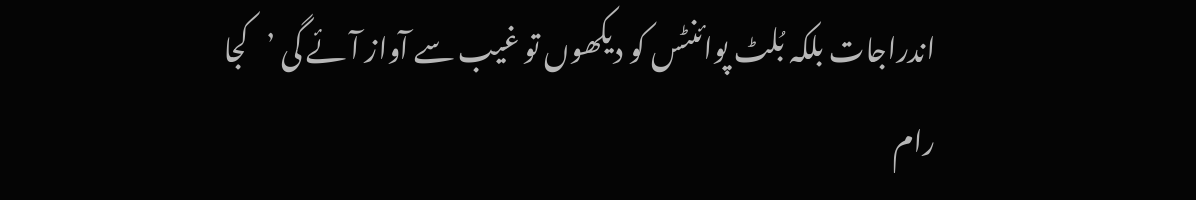اندراجات بلکہ بُلٹ پوائنٹس کو دیکھوں تو غیب سے آواز آئے گی ’کجا رام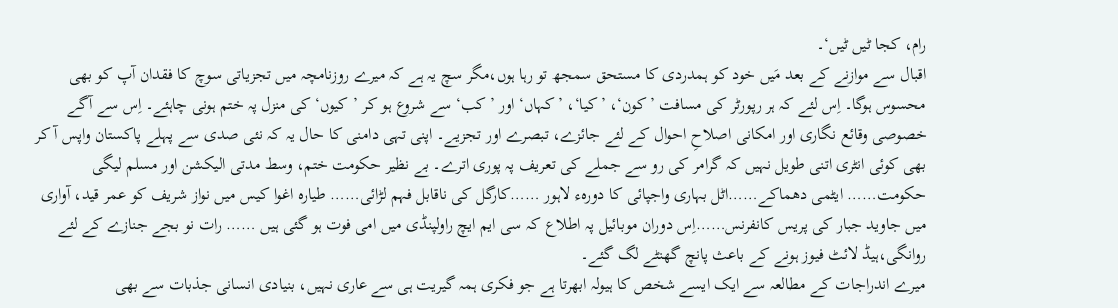رام، کجا ٹیں ٹیں‘۔
اقبال سے موازنے کے بعد مَیں خود کو ہمدردی کا مستحق سمجھ تو رہا ہوں،مگر سچ یہ ہے کہ میرے روزنامچہ میں تجزیاتی سوچ کا فقدان آپ کو بھی محسوس ہوگا۔ اِس لئے کہ ہر رپورٹر کی مسافت ’کون‘، ’کیا‘، ’کہاں‘ اور ’کب‘ سے شروع ہو کر ’کیوں‘ کی منزل پہ ختم ہونی چاہئے۔ اِس سے آگے خصوصی وقائع نگاری اور امکانی اصلاحِ احوال کے لئے جائزے، تبصرے اور تجزیے۔ اپنی تہی دامنی کا حال یہ کہ نئی صدی سے پہلے پاکستان واپس آ کر بھی کوئی انٹری اتنی طویل نہیں کہ گرامر کی رو سے جملے کی تعریف پہ پوری اترے۔ بے نظیر حکومت ختم، وسط مدتی الیکشن اور مسلم لیگی حکومت…… ایٹمی دھماکے……اٹل بہاری واجپائی کا دورہء لاہور ……کارگل کی ناقابل فہم لڑائی…… طیارہ اغوا کیس میں نواز شریف کو عمر قید، آواری میں جاوید جبار کی پریس کانفرنس……اِس دوران موبائیل پہ اطلاع کہ سی ایم ایچ راولپنڈی میں امی فوت ہو گئی ہیں …… رات نو بجے جنازے کے لئے روانگی،ہیڈ لائٹ فیوز ہونے کے باعث پانچ گھنٹے لگ گئے۔
میرے اندراجات کے مطالعہ سے ایک ایسے شخص کا ہیولہ ابھرتا ہے جو فکری ہمہ گیریت ہی سے عاری نہیں، بنیادی انسانی جذبات سے بھی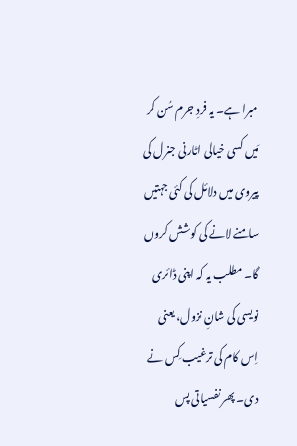مبرا ہے۔ یہ فردِ جرم سُن کر مَیں کسی خیالی اٹارنی جنرل کی پیروی میں دلائل کی کئی جہتیں سامنے لانے کی کوشش کروں گا۔ مطلب یہ کہ اپنی ڈائری نویسی کی شانِ نزول، یعنی اِس کام کی ترغیب کِس نے دی۔ پھر نفسیاتی پس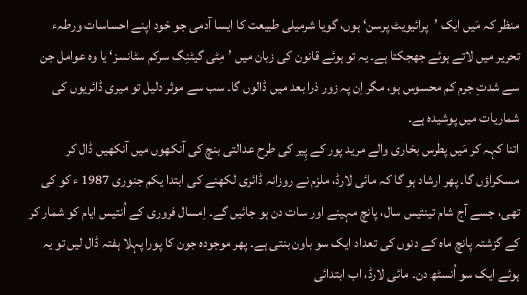منظر کہ مَیں ایک ’پرائیویٹ پرسن‘ ہوں، گویا شرمیلی طبیعت کا ایسا آدمی جو خود اپنے احساسات ورطہء تحریر میں لاتے ہوئے جھجکتا ہے۔ یہ تو ہوئے قانون کی زبان میں ’مِٹی گیٹنِگ سرکم سٹانسز‘ یا وہ عوامل جن سے شدتِ جرم کم محسوس ہو، مگر اِن پہ زور ذرا بعد میں ڈالوں گا۔ سب سے موثر دلیل تو میری ڈائریوں کی شماریات میں پوشیدہ ہے۔
اتنا کہہ کر مَیں پطرس بخاری والے مرید پور کے پِیر کی طرح عدالتی بنچ کی آنکھوں میں آنکھیں ڈال کر مسکراؤں گا۔ پھر ارشاد ہو گا کہ مائی لارڈ، ملزم نے روزانہ ڈائری لکھنے کی ابتدا یکم جنوری 1987 ء کو کی تھی، جسے آج شام تینتیس سال، پانچ مہینے اور سات دن ہو جائیں گے۔ اِمسال فروری کے اُنتیس ایام کو شمار کر کے گزشتہ پانچ ماہ کے دنوں کی تعداد ایک سو باون بنتی ہے۔ پھر موجودہ جون کا پورا پہلا ہفتہ ڈال لیں تو یہ ہوئے ایک سو اُنسٹھ دن۔ مائی لارڈ، اب ابتدائی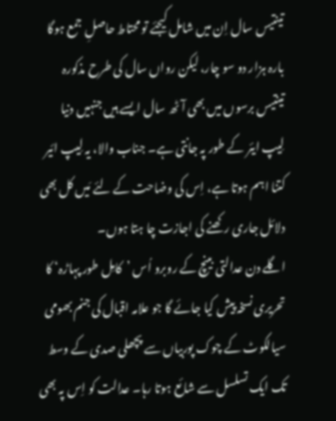تینتیس سال اِن میں شامل کیجئے تو محتاط حاصلِ جمع ہوگا بارہ ہزار دو سو چار، لیکن رواں سال کی طرح مذکورہ تینتیس برسوں میں بھی آٹھ سال ایسے ہیں جنہیں دنیا لِیپ ایئر کے طور پہ جانتی ہے۔ جناب والا، یہ لِیپ ائیر کتنا اہم ہوتا ہے، اِس کی وضاحت کے لئے مَیں کل بھی دلائل جاری رکھنے کی اجازت چا ہتا ہوں۔
اگلے دن عدالتی بینچ کے روبرو اُس ’کامِل طور پہاڑہ‘ کا تحریری نسخہ پیش کیا جائے گا جو علامہ اقبال کی جنم بھومی سیالکوٹ کے چوک پوربیاں سے پچھلی صدی کے وسط تک ایک تسلسل سے شائع ہوتا رہا۔ عدالت کو اِس پہ بھی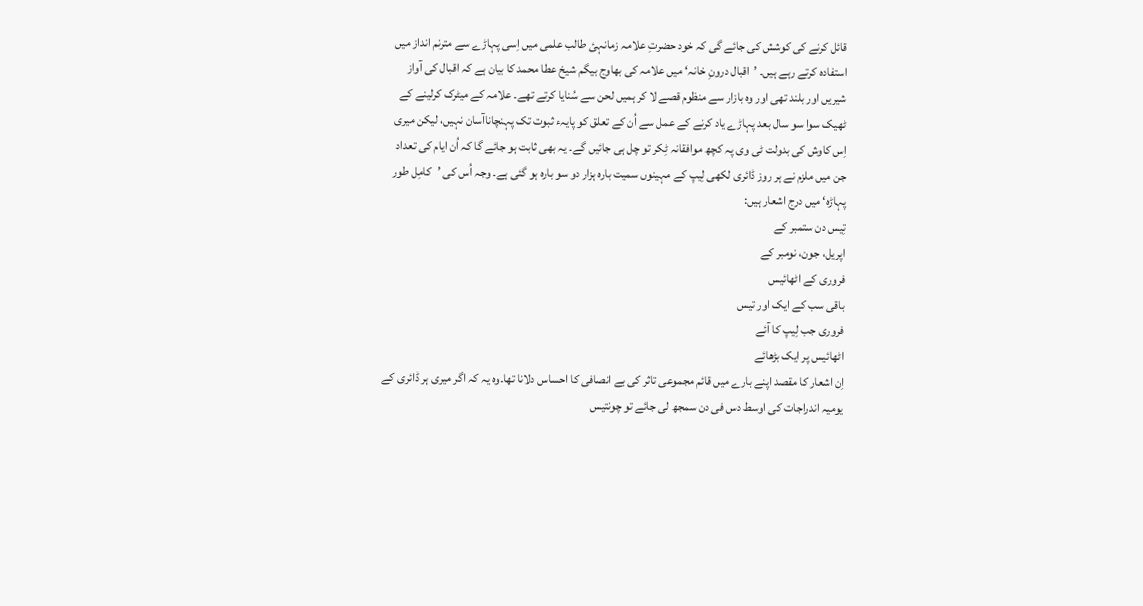قائل کرنے کی کوشش کی جائے گی کہ خود حضرتِ علامہ زمانہئ طالب علمی میں اِسی پہاڑے سے مترنم انداز میں استفادہ کرتے رہے ہیں۔ ’اقبال درونِ خانہ‘ میں علامہ کی بھاوج بیگم شیخ عطا محمد کا بیان ہے کہ اقبال کی آواز شیریں اور بلند تھی اور وہ بازار سے منظوم قصے لا کر ہمیں لحن سے سُنایا کرتے تھے۔ علامہ کے میٹرک کرلینے کے ٹھیک سوا سو سال بعد پہاڑے یاد کرنے کے عمل سے اُن کے تعلق کو پایہء ثبوت تک پہنچاناآسان نہیں، لیکن میری اِس کاوش کی بدولت ٹی وی پہ کچھ موافقانہ ٹِکر تو چل ہی جائیں گے۔ یہ بھی ثابت ہو جائے گا کہ اُن ایام کی تعداد جن میں ملزم نے ہر روز ڈائری لکھی لِیپ کے مہینوں سمیت بارہ ہزار دو سو بارہ ہو گئی ہے۔ وجہ اُس کی ’کامِل طور پہاڑہ‘ میں درج اشعار ہیں:
تِیس دن ستمبر کے
اپریل، جون، نومبر کے
فروری کے اٹھائیس
باقی سب کے ایک اور تیس
فروری جب لِیپ کا آئے
اٹھائیس پر ایک بڑھائے
اِن اشعار کا مقصد اپنے بارے میں قائم مجموعی تاثر کی بے انصافی کا احساس دلانا تھا۔وہ یہ کہ اگر میری ہر ڈائری کے یومیہ اندراجات کی اوسط دس فی دن سمجھ لی جائے تو چونتیس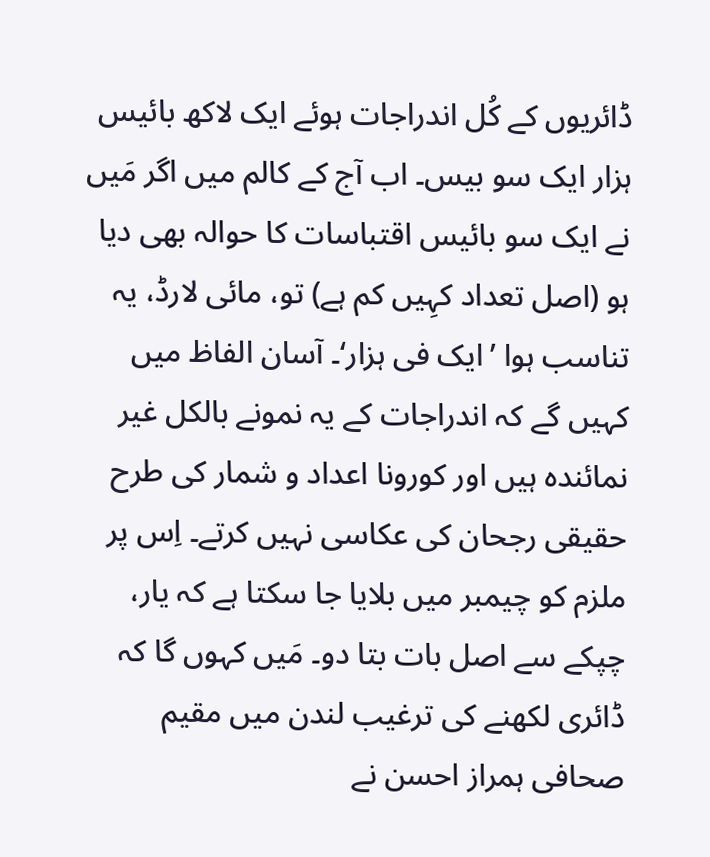ڈائریوں کے کُل اندراجات ہوئے ایک لاکھ بائیس ہزار ایک سو بیس۔ اب آج کے کالم میں اگر مَیں نے ایک سو بائیس اقتباسات کا حوالہ بھی دیا ہو (اصل تعداد کہِیں کم ہے) تو، مائی لارڈ، یہ تناسب ہوا ’ایک فی ہزار‘۔ آسان الفاظ میں کہیں گے کہ اندراجات کے یہ نمونے بالکل غیر نمائندہ ہیں اور کورونا اعداد و شمار کی طرح حقیقی رجحان کی عکاسی نہیں کرتے۔ اِس پر ملزم کو چیمبر میں بلایا جا سکتا ہے کہ یار، چپکے سے اصل بات بتا دو۔ مَیں کہوں گا کہ ڈائری لکھنے کی ترغیب لندن میں مقیم صحافی ہمراز احسن نے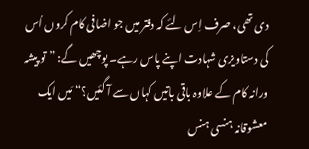دی تھی، صرف اِس لئے کہ دفتر میں جو اضافی کام کروں اُس کی دستاویزی شہادت اپنے پاس رہے۔ پوچھیں گے: ”تو پیشہ ورانہ کام کے علاوہ باقی باتیں کہاں سے آ گئیں؟“ مَیں ایک معشوقانہ ہنسی ہنس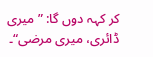کر کہہ دوں گا: ”میری ڈائری، میری مرضی“۔